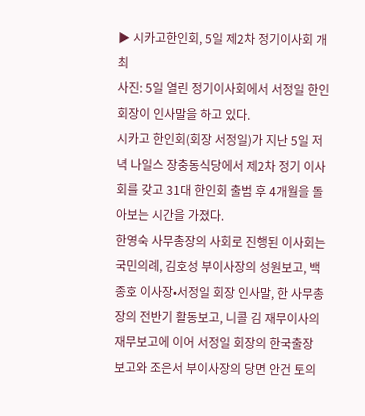▶ 시카고한인회, 5일 제2차 정기이사회 개최
사진: 5일 열린 정기이사회에서 서정일 한인회장이 인사말을 하고 있다.
시카고 한인회(회장 서정일)가 지난 5일 저녁 나일스 장충동식당에서 제2차 정기 이사회를 갖고 31대 한인회 출범 후 4개월을 돌아보는 시간을 가졌다.
한영숙 사무총장의 사회로 진행된 이사회는 국민의례, 김호성 부이사장의 성원보고, 백종호 이사장•서정일 회장 인사말, 한 사무총장의 전반기 활동보고, 니콜 김 재무이사의 재무보고에 이어 서정일 회장의 한국출장 보고와 조은서 부이사장의 당면 안건 토의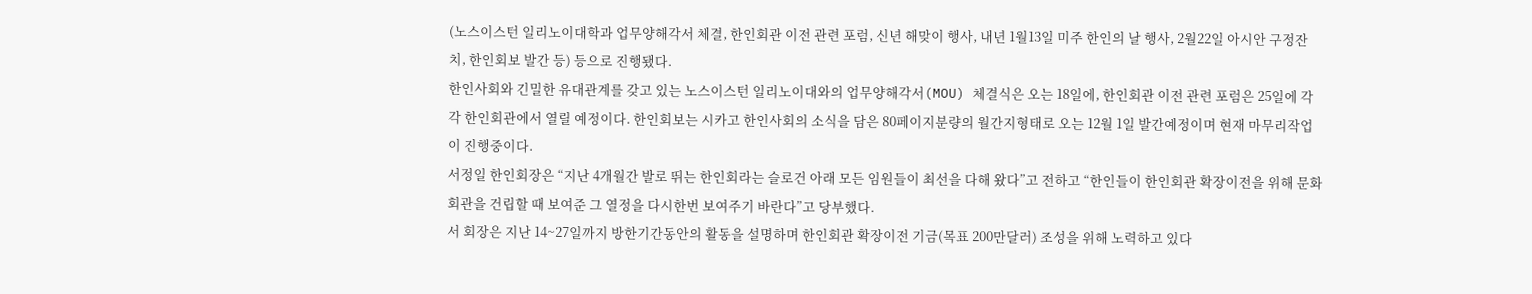(노스이스턴 일리노이대학과 업무양해각서 체결, 한인회관 이전 관련 포럼, 신년 해맞이 행사, 내년 1월13일 미주 한인의 날 행사, 2월22일 아시안 구정잔치, 한인회보 발간 등) 등으로 진행됐다.
한인사회와 긴밀한 유대관계를 갖고 있는 노스이스턴 일리노이대와의 업무양해각서(MOU) 체결식은 오는 18일에, 한인회관 이전 관련 포럼은 25일에 각각 한인회관에서 열릴 예정이다. 한인회보는 시카고 한인사회의 소식을 담은 80페이지분량의 월간지형태로 오는 12월 1일 발간예정이며 현재 마무리작업이 진행중이다.
서정일 한인회장은 “지난 4개월간 발로 뛰는 한인회라는 슬로건 아래 모든 임원들이 최선을 다해 왔다”고 전하고 “한인들이 한인회관 확장이전을 위해 문화회관을 건립할 때 보여준 그 열정을 다시한번 보여주기 바란다”고 당부했다.
서 회장은 지난 14~27일까지 방한기간동안의 활동을 설명하며 한인회관 확장이전 기금(목표 200만달러) 조성을 위해 노력하고 있다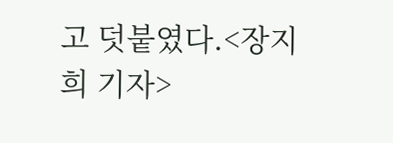고 덧붙였다.<장지희 기자>